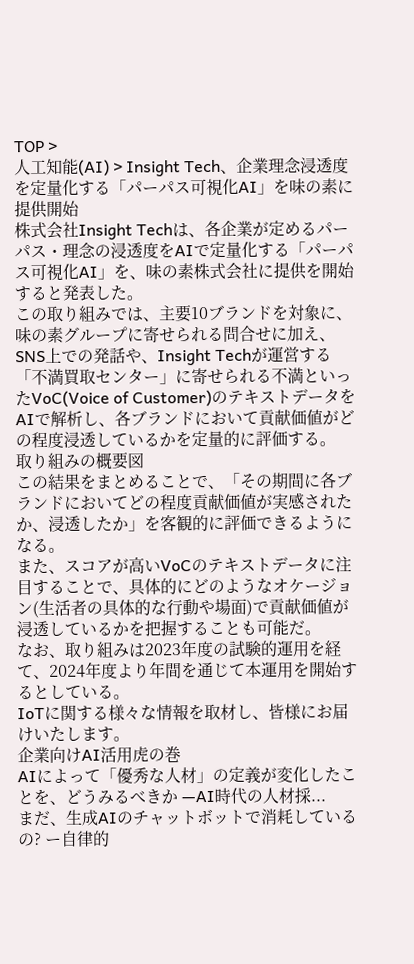TOP >
人工知能(AI) > Insight Tech、企業理念浸透度を定量化する「パーパス可視化AI」を味の素に提供開始
株式会社Insight Techは、各企業が定めるパーパス・理念の浸透度をAIで定量化する「パーパス可視化AI」を、味の素株式会社に提供を開始すると発表した。
この取り組みでは、主要10ブランドを対象に、味の素グループに寄せられる問合せに加え、SNS上での発話や、Insight Techが運営する「不満買取センター」に寄せられる不満といったVoC(Voice of Customer)のテキストデータをAIで解析し、各ブランドにおいて貢献価値がどの程度浸透しているかを定量的に評価する。
取り組みの概要図
この結果をまとめることで、「その期間に各ブランドにおいてどの程度貢献価値が実感されたか、浸透したか」を客観的に評価できるようになる。
また、スコアが高いVoCのテキストデータに注目することで、具体的にどのようなオケージョン(生活者の具体的な行動や場面)で貢献価値が浸透しているかを把握することも可能だ。
なお、取り組みは2023年度の試験的運用を経て、2024年度より年間を通じて本運用を開始するとしている。
IoTに関する様々な情報を取材し、皆様にお届けいたします。
企業向けAI活用虎の巻
AIによって「優秀な人材」の定義が変化したことを、どうみるべきか —AI時代の人材採...
まだ、生成AIのチャットボットで消耗しているの? ー自律的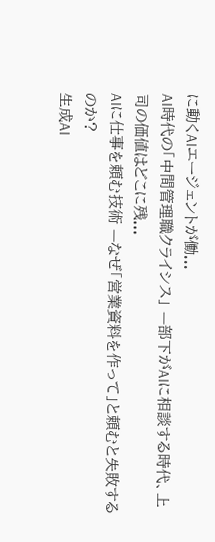に動くAIエージェントが働...
AI時代の「中間管理職クライシス」 —部下がAIに相談する時代、上司の価値はどこに残...
AIに仕事を頼む技術 —なぜ「営業資料を作って」と頼むと失敗するのか?
生成AI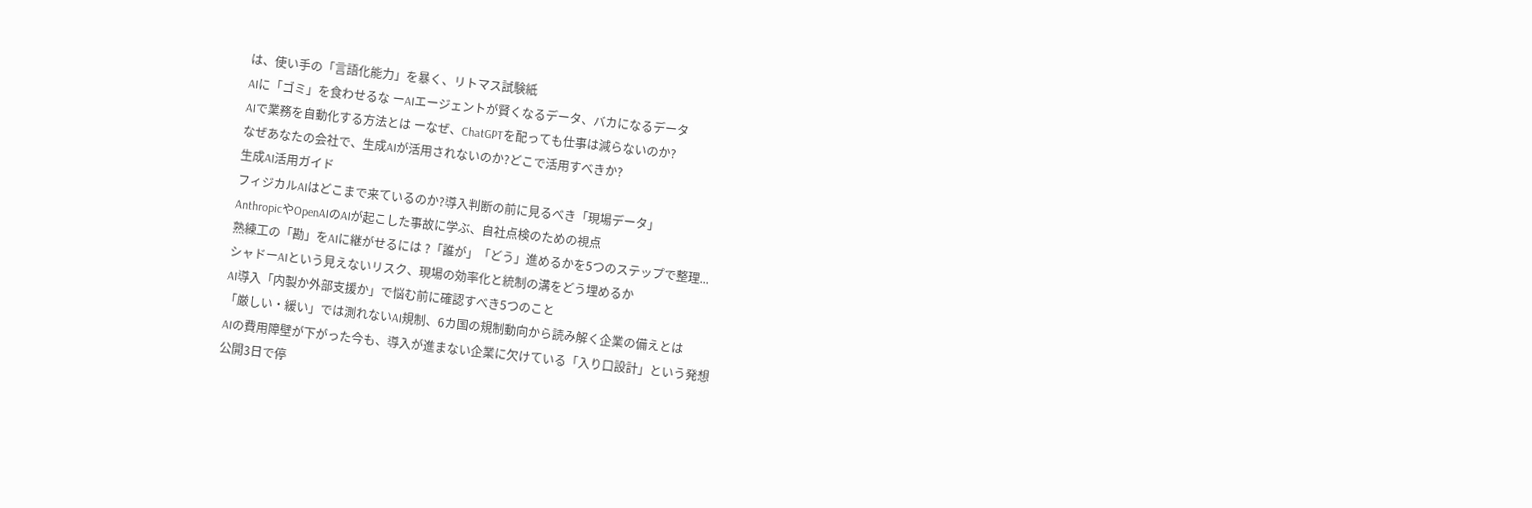は、使い手の「言語化能力」を暴く、リトマス試験紙
AIに「ゴミ」を食わせるな ーAIエージェントが賢くなるデータ、バカになるデータ
AIで業務を自動化する方法とは ーなぜ、ChatGPTを配っても仕事は減らないのか?
なぜあなたの会社で、生成AIが活用されないのか?どこで活用すべきか?
生成AI活用ガイド
フィジカルAIはどこまで来ているのか?導入判断の前に見るべき「現場データ」
AnthropicやOpenAIのAIが起こした事故に学ぶ、自社点検のための視点
熟練工の「勘」をAIに継がせるには ?「誰が」「どう」進めるかを5つのステップで整理...
シャドーAIという見えないリスク、現場の効率化と統制の溝をどう埋めるか
AI導入「内製か外部支援か」で悩む前に確認すべき5つのこと
「厳しい・緩い」では測れないAI規制、6カ国の規制動向から読み解く企業の備えとは
AIの費用障壁が下がった今も、導入が進まない企業に欠けている「入り口設計」という発想
公開3日で停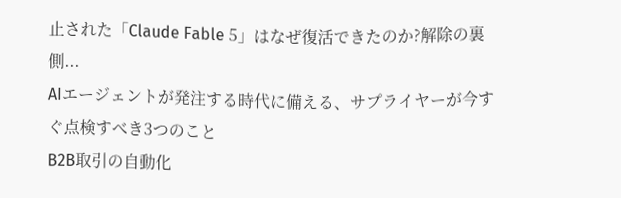止された「Claude Fable 5」はなぜ復活できたのか?解除の裏側...
AIエージェントが発注する時代に備える、サプライヤーが今すぐ点検すべき3つのこと
B2B取引の自動化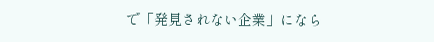で「発見されない企業」になら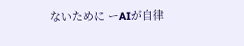ないために ーAIが自律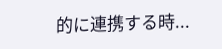的に連携する時...